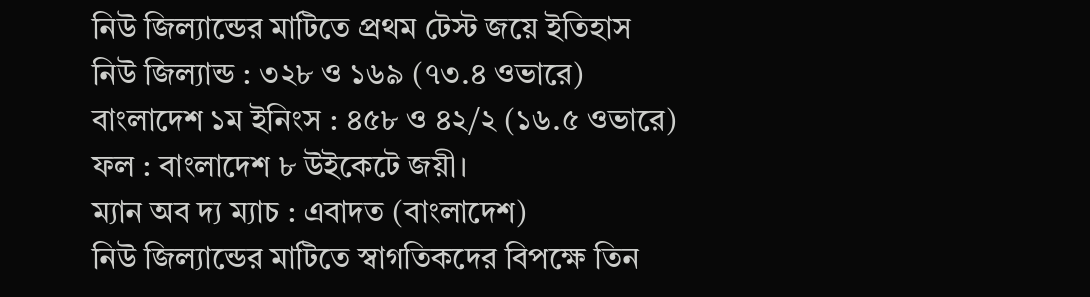নিউ জিল্যান্ডের মাটিতে প্রথম টেস্ট জয়ে ইতিহাস
নিউ জিল্যান্ড : ৩২৮ ও ১৬৯ (৭৩.৪ ওভারে)
বাংলাদেশ ১ম ইনিংস : ৪৫৮ ও ৪২/২ (১৬.৫ ওভারে)
ফল : বাংলাদেশ ৮ উইকেটে জয়ী।
ম্যান অব দ্য ম্যাচ : এবাদত (বাংলাদেশ)
নিউ জিল্যান্ডের মাটিতে স্বাগতিকদের বিপক্ষে তিন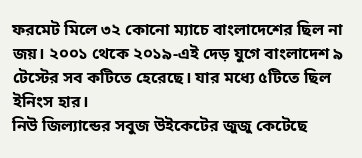ফরমেট মিলে ৩২ কোনো ম্যাচে বাংলাদেশের ছিল না জয়। ২০০১ থেকে ২০১৯-এই দেড় যুগে বাংলাদেশ ৯ টেস্টের সব কটিতে হেরেছে। যার মধ্যে ৫টিতে ছিল ইনিংস হার।
নিউ জিল্যান্ডের সবুজ উইকেটের জুজু কেটেছে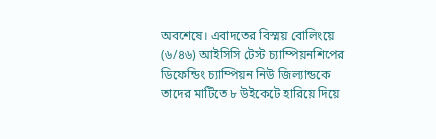অবশেষে। এবাদতের বিস্ময় বোলিংয়ে (৬/৪৬) আইসিসি টেস্ট চ্যাম্পিয়নশিপের ডিফেন্ডিং চ্যাম্পিয়ন নিউ জিল্যান্ডকে তাদের মাটিতে ৮ উইকেটে হারিয়ে দিয়ে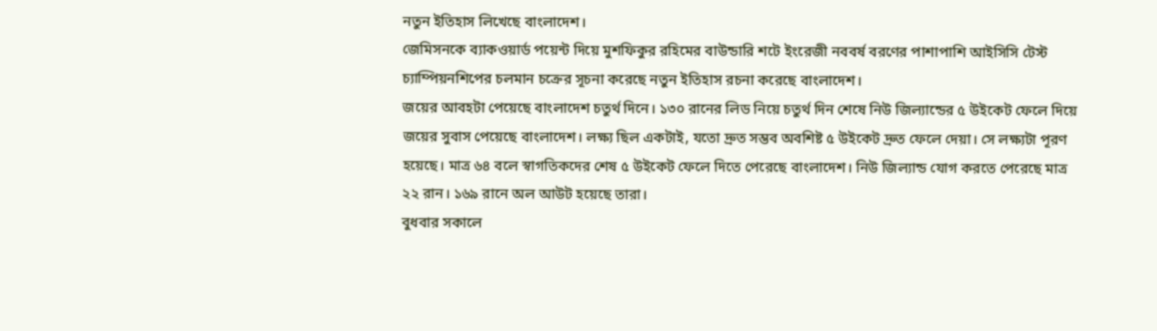নতুন ইতিহাস লিখেছে বাংলাদেশ।
জেমিসনকে ব্যাকওয়ার্ড পয়েন্ট দিয়ে মুশফিকুর রহিমের বাউন্ডারি শটে ইংরেজী নববর্ষ বরণের পাশাপাশি আইসিসি টেস্ট চ্যাম্পিয়নশিপের চলমান চক্রের সূচনা করেছে নতুন ইতিহাস রচনা করেছে বাংলাদেশ।
জয়ের আবহটা পেয়েছে বাংলাদেশ চতুর্থ দিনে। ১৩০ রানের লিড নিয়ে চতুর্থ দিন শেষে নিউ জিল্যান্ডের ৫ উইকেট ফেলে দিয়ে জয়ের সুবাস পেয়েছে বাংলাদেশ। লক্ষ্য ছিল একটাই, যতো দ্রুত সম্ভব অবশিষ্ট ৫ উইকেট দ্রুত ফেলে দেয়া। সে লক্ষ্যটা পূরণ হয়েছে। মাত্র ৬৪ বলে স্বাগতিকদের শেষ ৫ উইকেট ফেলে দিতে পেরেছে বাংলাদেশ। নিউ জিল্যান্ড যোগ করতে পেরেছে মাত্র ২২ রান। ১৬৯ রানে অল আউট হয়েছে তারা।
বুধবার সকালে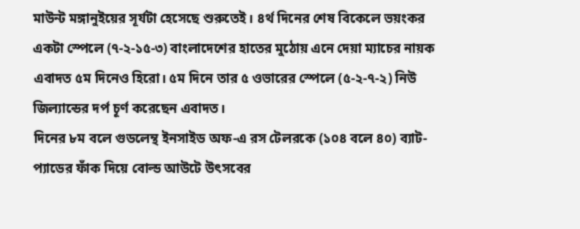মাউন্ট মঙ্গানুইয়ের সূর্যটা হেসেছে শুরুতেই। ৪র্থ দিনের শেষ বিকেলে ভয়ংকর একটা স্পেলে (৭-২-১৫-৩) বাংলাদেশের হাতের মুঠোয় এনে দেয়া ম্যাচের নায়ক এবাদত ৫ম দিনেও হিরো। ৫ম দিনে তার ৫ ওভারের স্পেলে (৫-২-৭-২) নিউ জিল্যান্ডের দর্প চূর্ণ করেছেন এবাদত।
দিনের ৮ম বলে গুডলেন্থ ইনসাইড অফ-এ রস টেলরকে (১০৪ বলে ৪০) ব্যাট-প্যাডের ফাঁক দিয়ে বোল্ড আউটে উৎসবের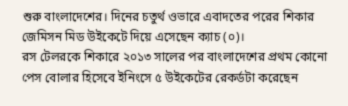শুরু বাংলাদেশের। দিনের চতুর্থ ওভারে এবাদতের পরের শিকার জেমিসন মিড উইকেটে দিয়ে এসেছেন ক্যাচ (০)।
রস টেলরকে শিকারে ২০১৩ সালের পর বাংলাদেশের প্রথম কোনো পেস বোলার হিসেবে ইনিংসে ৫ উইকেটের রেকর্ডটা করেছেন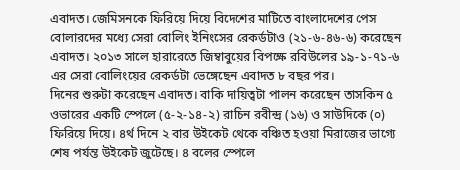এবাদত। জেমিসনকে ফিরিয়ে দিয়ে বিদেশের মাটিতে বাংলাদেশের পেস বোলারদের মধ্যে সেরা বোলিং ইনিংসের রেকর্ডটাও (২১-৬-৪৬-৬) করেছেন এবাদত। ২০১৩ সালে হারারেতে জিম্বাবুয়ের বিপক্ষে রবিউলের ১৯-১-৭১-৬ এর সেরা বোলিংয়ের রেকর্ডটা ভেঙ্গেছেন এবাদত ৮ বছর পর।
দিনের শুরুটা করেছেন এবাদত। বাকি দায়িত্বটা পালন করেছেন তাসকিন ৫ ওভারের একটি স্পেলে (৫-২-১৪-২) রাচিন রবীন্দ্র (১৬) ও সাউদিকে (০) ফিরিয়ে দিয়ে। ৪র্থ দিনে ২ বার উইকেট থেকে বঞ্চিত হওয়া মিরাজের ভাগ্যে শেষ পর্যন্ত উইকেট জুটেছে। ৪ বলের স্পেলে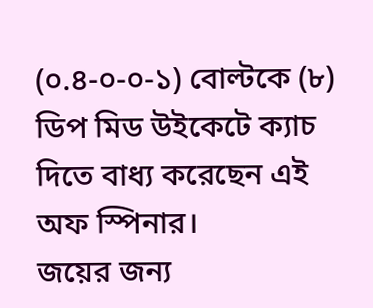(০.৪-০-০-১) বোল্টকে (৮) ডিপ মিড উইকেটে ক্যাচ দিতে বাধ্য করেছেন এই অফ স্পিনার।
জয়ের জন্য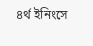৪র্থ ইনিংসে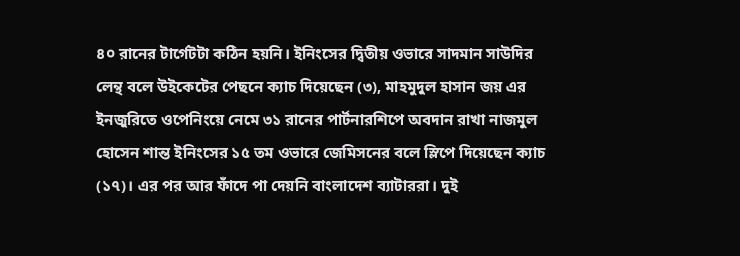৪০ রানের টার্গেটটা কঠিন হয়নি। ইনিংসের দ্বিতীয় ওভারে সাদমান সাউদির লেন্থ বলে উইকেটের পেছনে ক্যাচ দিয়েছেন (৩), মাহমুদুল হাসান জয় এর ইনজুরিতে ওপেনিংয়ে নেমে ৩১ রানের পার্টনারশিপে অবদান রাখা নাজমুল হোসেন শান্ত ইনিংসের ১৫ তম ওভারে জেমিসনের বলে স্লিপে দিয়েছেন ক্যাচ (১৭)। এর পর আর ফাঁদে পা দেয়নি বাংলাদেশ ব্যাটাররা। দুই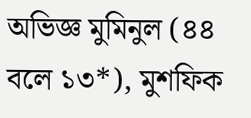অভিজ্ঞ মুমিনুল (৪৪ বলে ১৩*), মুশফিক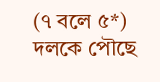(৭ বলে ৫*) দলকে পৌছে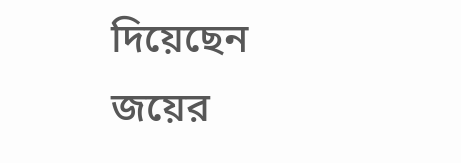দিয়েছেন জয়ের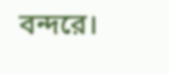বন্দরে।